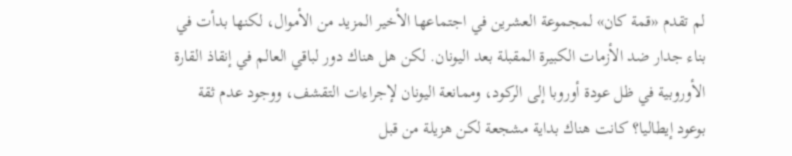لم تقدم «قمة كان» لمجموعة العشرين في اجتماعها الأخير المزيد من الأموال، لكنها بدأت في بناء جدار ضد الأزمات الكبيرة المقبلة بعد اليونان. لكن هل هناك دور لباقي العالم في إنقاذ القارة الأوروبية في ظل عودة أوروبا إلى الركود، وممانعة اليونان لإجراءات التقشف، ووجود عدم ثقة بوعود إيطاليا؟ كانت هناك بداية مشجعة لكن هزيلة من قبل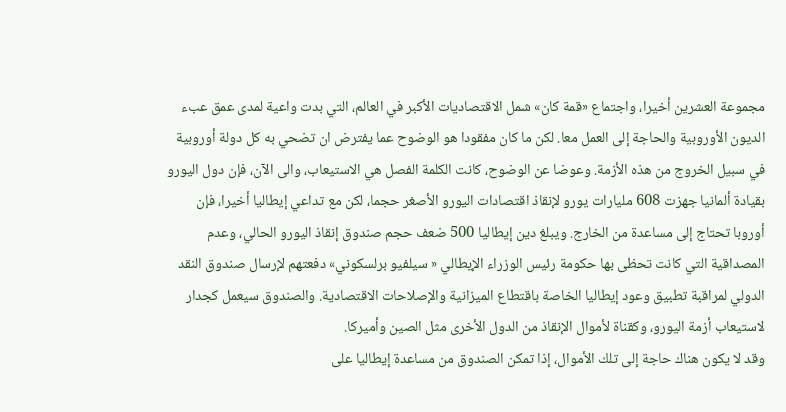مجموعة العشرين أخيرا، واجتماع «قمة كان» شمل الاقتصاديات الأكبر في العالم، التي بدت واعية لمدى عمق عبء الديون الأوروبية والحاجة إلى العمل معا. لكن ما كان مفقودا هو الوضوح عما يفترض ان تضحي به كل دولة أوروبية في سبيل الخروج من هذه الأزمة. وعوضا عن الوضوح، كانت الكلمة الفصل هي الاستيعاب، والى الآن، فإن دول اليورو بقيادة ألمانيا جهزت 608 مليارات يورو لإنقاذ اقتصادات اليورو الأصغر حجما، لكن مع تداعي إيطاليا أخيرا، فإن أوروبا تحتاج إلى مساعدة من الخارج. ويبلغ دين إيطاليا 500 ضعف حجم صندوق إنقاذ اليورو الحالي، وعدم المصداقية التي كانت تحظى بها حكومة رئيس الوزراء الإيطالي « سيلفيو برلسكوني» دفعتهم لإرسال صندوق النقد الدولي لمراقبة تطبيق وعود إيطاليا الخاصة باقتطاع الميزانية والإصلاحات الاقتصادية. والصندوق سيعمل كجدار لاستيعاب أزمة اليورو، وكقناة لأموال الإنقاذ من الدول الأخرى مثل الصين وأميركا.
وقد لا يكون هناك حاجة إلى تلك الأموال، إذا تمكن الصندوق من مساعدة إيطاليا على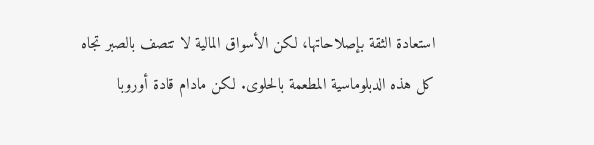استعادة الثقة بإصلاحاتها، لكن الأسواق المالية لا تتصف بالصبر تجاه كل هذه الدبلوماسية المطعمة بالحلوى. لكن مادام قادة أوروبا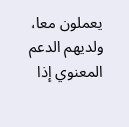يعملون معا، ولديهم الدعم المعنوي إذا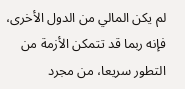لم يكن المالي من الدول الأخرى، فإنه ربما قد تتمكن الأزمة من التطور سريعا، من مجرد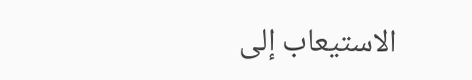الاستيعاب إلى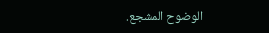الوضوح المشجع.